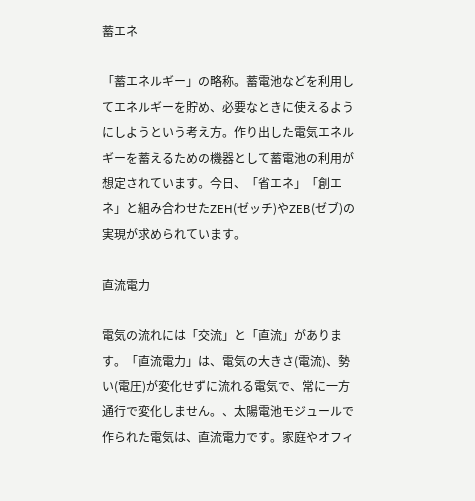蓄エネ

「蓄エネルギー」の略称。蓄電池などを利用してエネルギーを貯め、必要なときに使えるようにしようという考え方。作り出した電気エネルギーを蓄えるための機器として蓄電池の利用が想定されています。今日、「省エネ」「創エネ」と組み合わせたZEH(ゼッチ)やZEB(ゼブ)の実現が求められています。

直流電力

電気の流れには「交流」と「直流」があります。「直流電力」は、電気の大きさ(電流)、勢い(電圧)が変化せずに流れる電気で、常に一方通行で変化しません。、太陽電池モジュールで作られた電気は、直流電力です。家庭やオフィ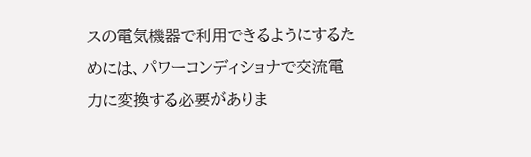スの電気機器で利用できるようにするためには、パワーコンディショナで交流電力に変換する必要がありま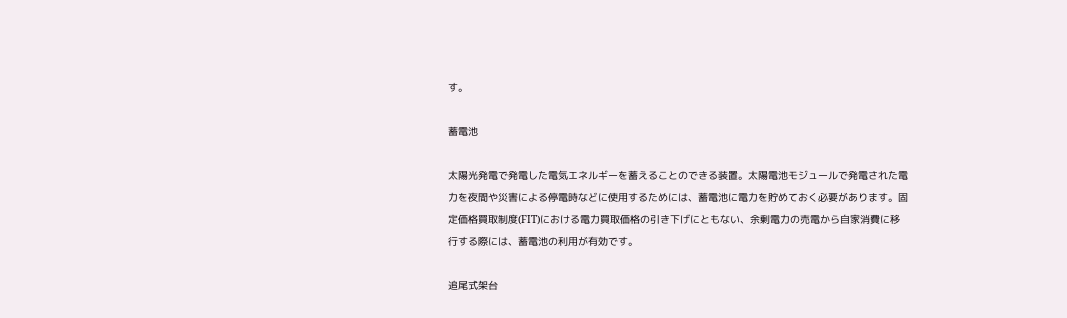す。

蓄電池

太陽光発電で発電した電気エネルギーを蓄えることのできる装置。太陽電池モジュールで発電された電力を夜間や災害による停電時などに使用するためには、蓄電池に電力を貯めておく必要があります。固定価格買取制度(FIT)における電力買取価格の引き下げにともない、余剰電力の売電から自家消費に移行する際には、蓄電池の利用が有効です。

追尾式架台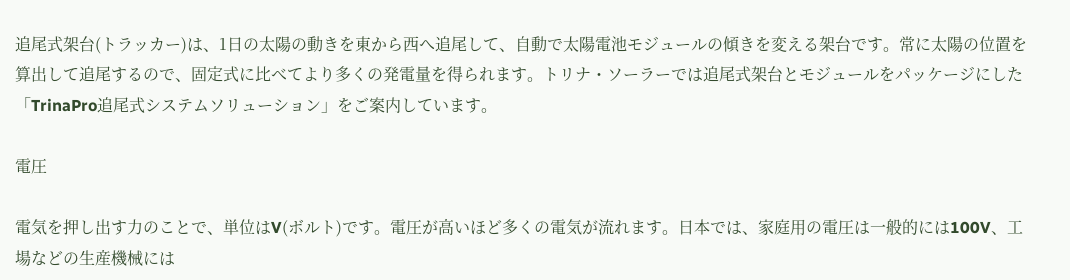追尾式架台(トラッカー)は、1日の太陽の動きを東から西へ追尾して、自動で太陽電池モジュールの傾きを変える架台です。常に太陽の位置を算出して追尾するので、固定式に比べてより多くの発電量を得られます。トリナ・ソーラーでは追尾式架台とモジュールをパッケージにした「TrinaPro追尾式システムソリューション」をご案内しています。

電圧

電気を押し出す力のことで、単位はV(ボルト)です。電圧が高いほど多くの電気が流れます。日本では、家庭用の電圧は一般的には100V、工場などの生産機械には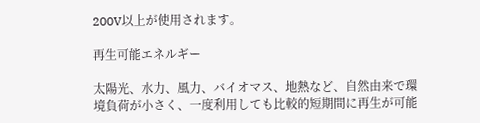200V以上が使用されます。

再生可能エネルギー

太陽光、水力、風力、バイオマス、地熱など、自然由来で環境負荷が小さく、一度利用しても比較的短期間に再生が可能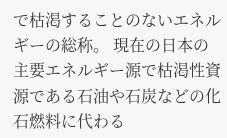で枯渇することのないエネルギーの総称。 現在の日本の主要エネルギー源で枯渇性資源である石油や石炭などの化石燃料に代わる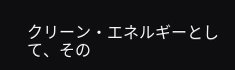クリーン・エネルギーとして、その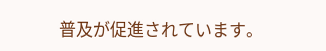普及が促進されています。